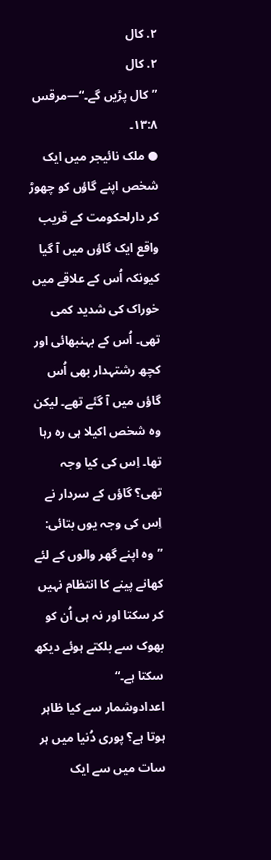۲. کال
۲. کال
”کال پڑیں گے۔“—مرقس ۱۳:۸۔
● ملک نائیجر میں ایک شخص اپنے گاؤں کو چھوڑ کر دارلحکومت کے قریب واقع ایک گاؤں میں آ گیا کیونکہ اُس کے علاقے میں خوراک کی شدید کمی تھی۔ اُس کے بہنبھائی اور کچھ رشتہدار بھی اُس گاؤں میں آ گئے تھے۔ لیکن وہ شخص اکیلا ہی رہ رہا تھا۔ اِس کی کیا وجہ تھی؟ گاؤں کے سردار نے اِس کی وجہ یوں بتائی: ”وہ اپنے گھر والوں کے لئے کھانے پینے کا انتظام نہیں کر سکتا اور نہ ہی اُن کو بھوک سے بلکتے ہوئے دیکھ سکتا ہے۔“
اعدادوشمار سے کیا ظاہر ہوتا ہے؟ پوری دُنیا میں ہر سات میں سے ایک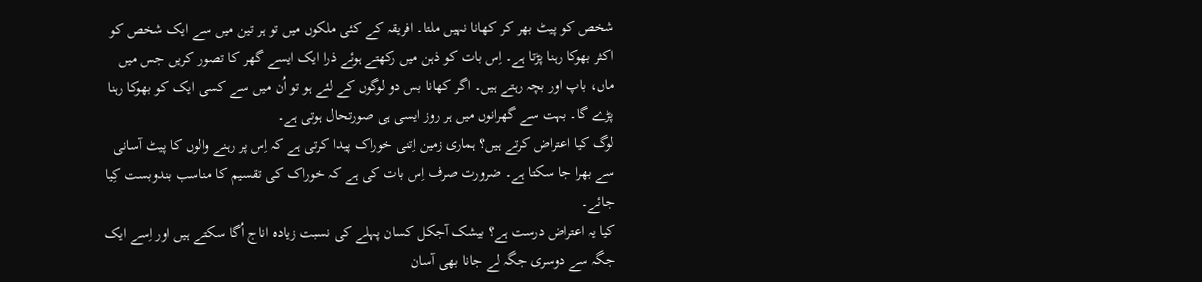شخص کو پیٹ بھر کر کھانا نہیں ملتا۔ افریقہ کے کئی ملکوں میں تو ہر تین میں سے ایک شخص کو اکثر بھوکا رہنا پڑتا ہے۔ اِس بات کو ذہن میں رکھتے ہوئے ذرا ایک ایسے گھر کا تصور کریں جس میں ماں، باپ اور بچہ رہتے ہیں۔ اگر کھانا بس دو لوگوں کے لئے ہو تو اُن میں سے کسی ایک کو بھوکا رہنا پڑے گا۔ بہت سے گھرانوں میں ہر روز ایسی ہی صورتحال ہوتی ہے۔
لوگ کیا اعتراض کرتے ہیں؟ ہماری زمین اِتنی خوراک پیدا کرتی ہے کہ اِس پر رہنے والوں کا پیٹ آسانی سے بھرا جا سکتا ہے۔ ضرورت صرف اِس بات کی ہے کہ خوراک کی تقسیم کا مناسب بندوبست کِیا جائے۔
کیا یہ اعتراض درست ہے؟ بیشک آجکل کسان پہلے کی نسبت زیادہ اناج اُگا سکتے ہیں اور اِسے ایک جگہ سے دوسری جگہ لے جانا بھی آسان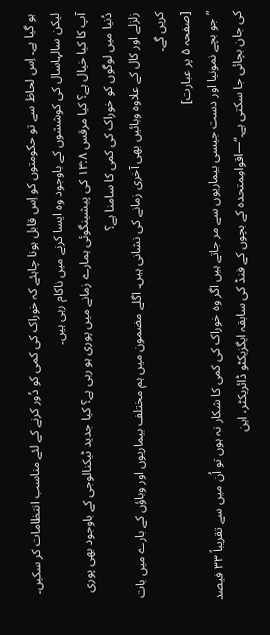ہو گیا ہے۔ اِس لحاظ سے تو حکومتوں کو اِس قابل ہونا چاہئے کہ خوراک کی کمی کو دُور کرنے کے لئے مناسب انتظامات کر سکیں۔ لیکن سالہاسال کی کوششوں کے باوجود وہ ایسا کرنے میں ناکام رہی ہیں۔
آپ کا کیا خیال ہے؟ کیا مرقس ۱۳:۸ کی پیشینگوئی ہمارے زمانے میں پوری ہو رہی ہے؟ کیا جدید ٹیکنالوجی کے باوجود بھی پوری دُنیا میں لوگوں کو خوراک کی کمی کا سامنا ہے؟
زلزلے اور کال کے علاوہ وبائیں بھی آخری زمانے کی نشانی ہیں۔ اگلے مضمون میں ہم مختلف بیماریوں اور وباؤں کے بارے میں بات کریں گے۔
[صفحہ ۵ پر عبارت]
”جو بچے نمونیا اور دست جیسی بیماریوں سے مر جاتے ہیں اگر وہ خوراک کی کمی کا شکار نہ ہوں تو اُن میں سے تقریباً ۳۳ فیصد کی جان بچائی جا سکتی ہے۔“—اقوامِمتحدہ کے بچوں کے فنڈ کی سابقہ ایگزیکٹو ڈائریکٹر، این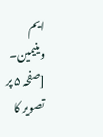ایم وینیمین۔
[صفحہ ۵ پر تصویر کا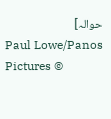حوالہ]
Paul Lowe/Panos Pictures ©